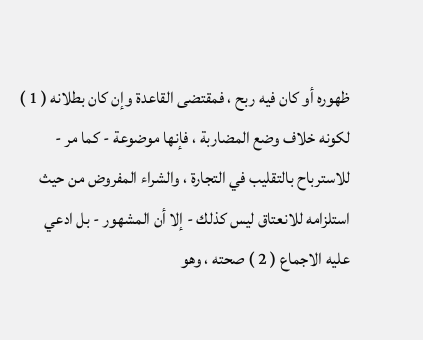ظهوره أو كان فيه ربح ، فمقتضى القاعدة وإن كان بطلانه ( 1 )
لكونه خلاف وضع المضاربة ، فإنها موضوعة - كما مر -
للاسترباح بالتقليب في التجارة ، والشراء المفروض من حيث
استلزامه للانعتاق ليس كذلك - إلا أن المشهور - بل ادعي
عليه الاجماع ( 2 ) صحته ، وهو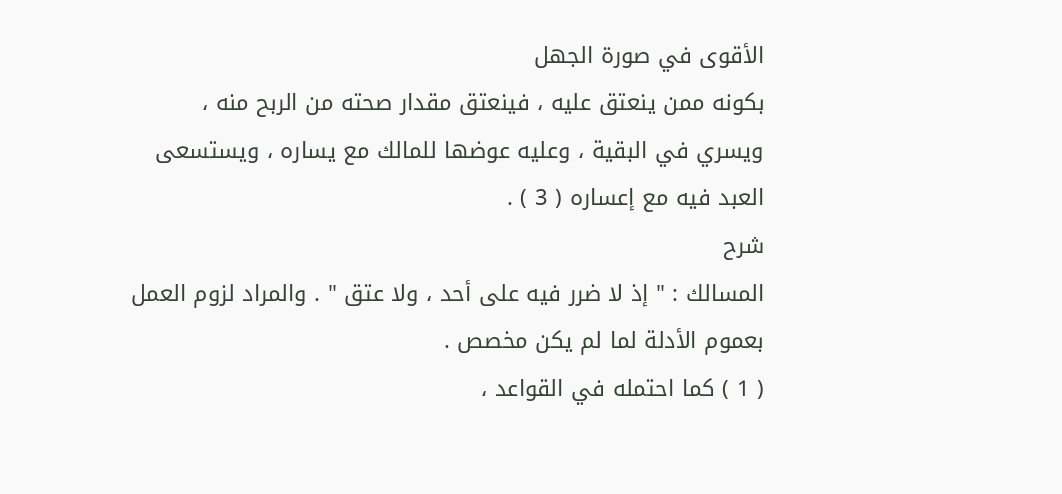الأقوى في صورة الجهل
بكونه ممن ينعتق عليه ، فينعتق مقدار صحته من الربح منه ،
ويسري في البقية ، وعليه عوضها للمالك مع يساره ، ويستسعى
العبد فيه مع إعساره ( 3 ) .
شرح
المسالك : " إذ لا ضرر فيه على أحد ، ولا عتق " . والمراد لزوم العمل
بعموم الأدلة لما لم يكن مخصص .
( 1 ) كما احتمله في القواعد ،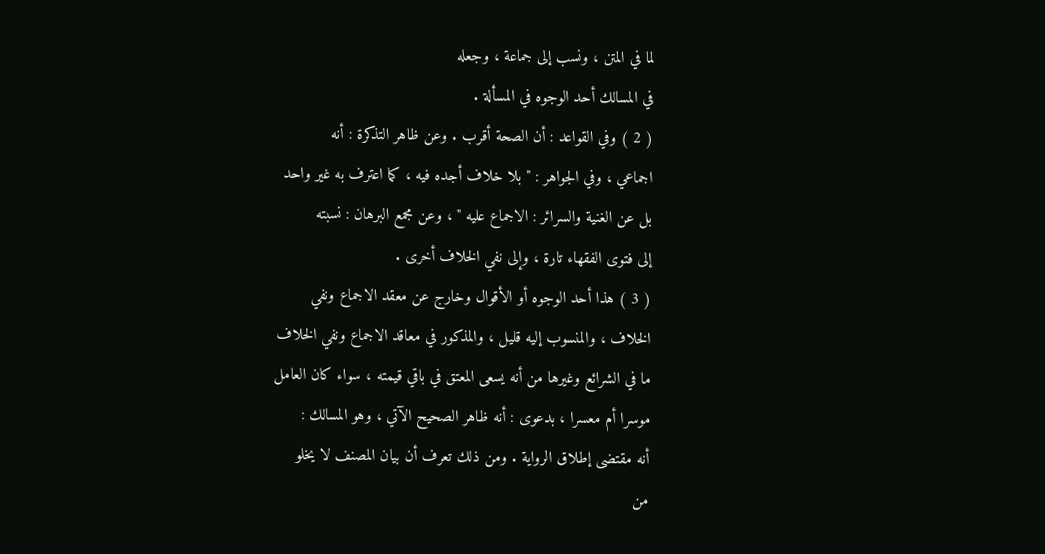لما في المتن ، ونسب إلى جماعة ، وجعله
في المسالك أحد الوجوه في المسألة .
( 2 ) وفي القواعد : أن الصحة أقرب . وعن ظاهر التذكرة : أنه
اجماعي ، وفي الجواهر : " بلا خلاف أجده فيه ، كما اعترف به غير واحد
بل عن الغنية والسرائر : الاجماع عليه " ، وعن مجمع البرهان : نسبته
إلى فتوى الفقهاء تارة ، وإلى نفي الخلاف أخرى .
( 3 ) هذا أحد الوجوه أو الأقوال وخارج عن معقد الاجماع ونفي
الخلاف ، والمنسوب إليه قليل ، والمذكور في معاقد الاجماع ونفي الخلاف
ما في الشرائع وغيرها من أنه يسعى المعتق في باقي قيمته ، سواء كان العامل
موسرا أم معسرا ، بدعوى : أنه ظاهر الصحيح الآتي ، وهو المسالك :
أنه مقتضى إطلاق الرواية . ومن ذلك تعرف أن بيان المصنف لا يخلو
من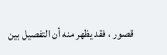قصور ، فقد يظهر منه أن التفصيل بين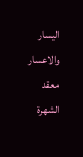اليسار والاعسار معقد الشهرة